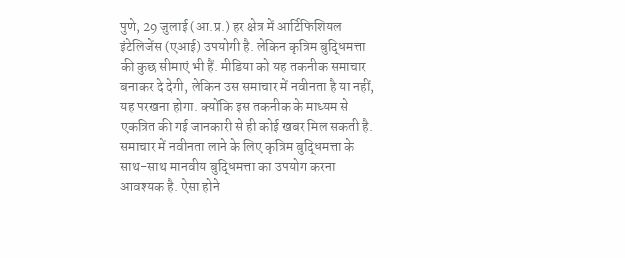पुणे, 29 जुलाई (आ.प्र.) हर क्षेत्र में आर्टिफिशियल इंटेलिजेंस (एआई) उपयोगी है. लेकिन कृत्रिम बुद्धिमत्ता की कुछ सीमाएं भी हैं. मीडिया को यह तकनीक समाचार बनाकर दे देगी, लेकिन उस समाचार में नवीनता है या नहीं, यह परखना होगा. क्योंकि इस तकनीक के माध्यम से एकत्रित की गई जानकारी से ही कोई खबर मिल सकती है. समाचार में नवीनता लाने के लिए कृत्रिम बुद्धिमत्ता के साथ-साथ मानवीय बुद्धिमत्ता का उपयोग करना आवश्यक है. ऐसा होने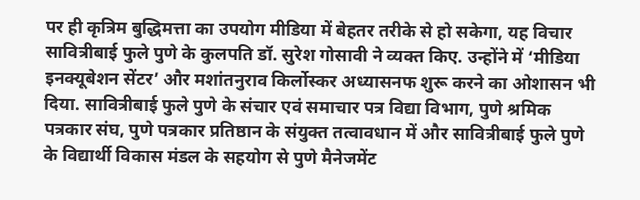पर ही कृत्रिम बुद्धिमत्ता का उपयोग मीडिया में बेहतर तरीके से हो सकेगा, यह विचार सावित्रीबाई फुले पुणे के कुलपति डॉ. सुरेश गोसावी ने व्यक्त किए. उन्होंने में ‘मीडिया इनक्यूबेशन सेंटर’ और मशांतनुराव किर्लोस्कर अध्यासनफ शुरू करने का ओशासन भी दिया. सावित्रीबाई फुले पुणे के संचार एवं समाचार पत्र विद्या विभाग, पुणे श्रमिक पत्रकार संघ, पुणे पत्रकार प्रतिष्ठान के संयुक्त तत्वावधान में और सावित्रीबाई फुले पुणे के विद्यार्थी विकास मंडल के सहयोग से पुणे मैनेजमेंट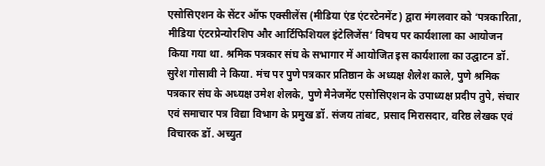एसोसिएशन के सेंटर ऑफ एक्सीलेंस (मीडिया एंड एंटरटेनमेंट) द्वारा मंगलवार को ‘पत्रकारिता, मीडिया एंटरप्रेन्योरशिप और आर्टिफिशियल इंटेलिजेंस’ विषय पर कार्यशाला का आयोजन किया गया था. श्रमिक पत्रकार संघ के सभागार में आयोजित इस कार्यशाला का उद्घाटन डॉ. सुरेश गोसावी ने किया. मंच पर पुणे पत्रकार प्रतिष्ठान के अध्यक्ष शैलेश काले, पुणे श्रमिक पत्रकार संघ के अध्यक्ष उमेश शेलके, पुणे मैनेजमेंट एसोसिएशन के उपाध्यक्ष प्रदीप तुपे, संचार एवं समाचार पत्र विद्या विभाग के प्रमुख डॉ. संजय तांबट, प्रसाद मिरासदार, वरिष्ठ लेखक एवं विचारक डॉ. अच्युत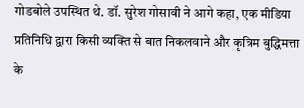गोडबोले उपस्थित थे. डॉ. सुरेश गोसावी ने आगे कहा, एक मीडिया प्रतिनिधि द्वारा किसी व्यक्ति से बात निकलवाने और कृत्रिम बुद्धिमत्ता के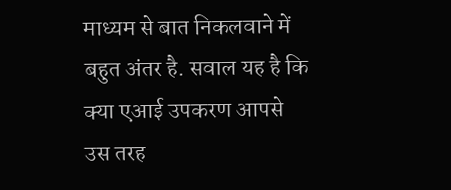माध्यम से बात निकलवाने में बहुत अंतर है. सवाल यह है कि क्या एआई उपकरण आपसे उस तरह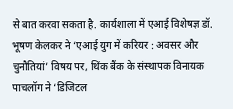से बात करवा सकता है. कार्यशाला में एआई विशेषज्ञ डॉ. भूषण केलकर ने ‘एआई युग में करियर : अवसर और चुनौतियां’ विषय पर, थिंक बैंक के संस्थापक विनायक पाचलॉग ने ‘डिजिटल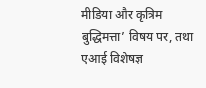मीडिया और कृत्रिम बुद्धिमत्ता’ विषय पर, तथा एआई विशेषज्ञ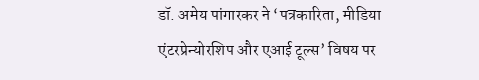डॉ. अमेय पांगारकर ने ‘पत्रकारिता, मीडिया एंटरप्रेन्योरशिप और एआई टूल्स’ विषय पर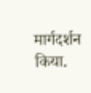मार्गदर्शन किया.